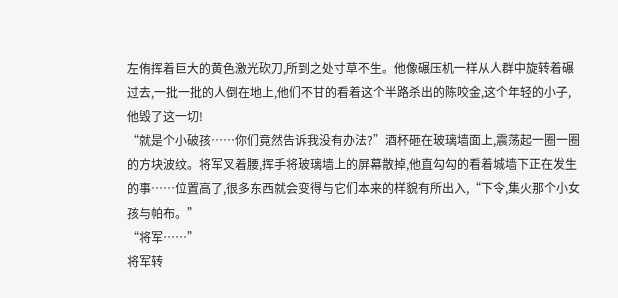左侑挥着巨大的黄色激光砍刀,所到之处寸草不生。他像碾压机一样从人群中旋转着碾过去,一批一批的人倒在地上,他们不甘的看着这个半路杀出的陈咬金,这个年轻的小子,他毁了这一切!
“就是个小破孩……你们竟然告诉我没有办法?”酒杯砸在玻璃墙面上,震荡起一圈一圈的方块波纹。将军叉着腰,挥手将玻璃墙上的屏幕散掉,他直勾勾的看着城墙下正在发生的事……位置高了,很多东西就会变得与它们本来的样貌有所出入,“下令,集火那个小女孩与帕布。”
“将军……”
将军转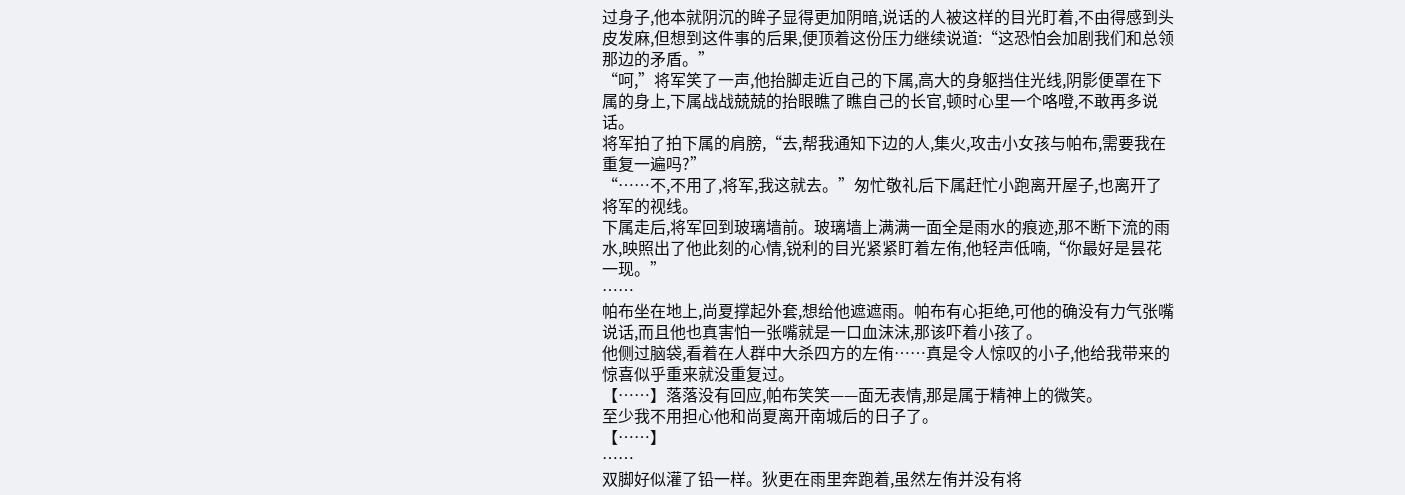过身子,他本就阴沉的眸子显得更加阴暗,说话的人被这样的目光盯着,不由得感到头皮发麻,但想到这件事的后果,便顶着这份压力继续说道:“这恐怕会加剧我们和总领那边的矛盾。”
“呵,”将军笑了一声,他抬脚走近自己的下属,高大的身躯挡住光线,阴影便罩在下属的身上,下属战战兢兢的抬眼瞧了瞧自己的长官,顿时心里一个咯噔,不敢再多说话。
将军拍了拍下属的肩膀,“去,帮我通知下边的人,集火,攻击小女孩与帕布,需要我在重复一遍吗?”
“……不,不用了,将军,我这就去。”匆忙敬礼后下属赶忙小跑离开屋子,也离开了将军的视线。
下属走后,将军回到玻璃墙前。玻璃墙上满满一面全是雨水的痕迹,那不断下流的雨水,映照出了他此刻的心情,锐利的目光紧紧盯着左侑,他轻声低喃,“你最好是昙花一现。”
……
帕布坐在地上,尚夏撑起外套,想给他遮遮雨。帕布有心拒绝,可他的确没有力气张嘴说话,而且他也真害怕一张嘴就是一口血沫沫,那该吓着小孩了。
他侧过脑袋,看着在人群中大杀四方的左侑……真是令人惊叹的小子,他给我带来的惊喜似乎重来就没重复过。
【……】落落没有回应,帕布笑笑——面无表情,那是属于精神上的微笑。
至少我不用担心他和尚夏离开南城后的日子了。
【……】
……
双脚好似灌了铅一样。狄更在雨里奔跑着,虽然左侑并没有将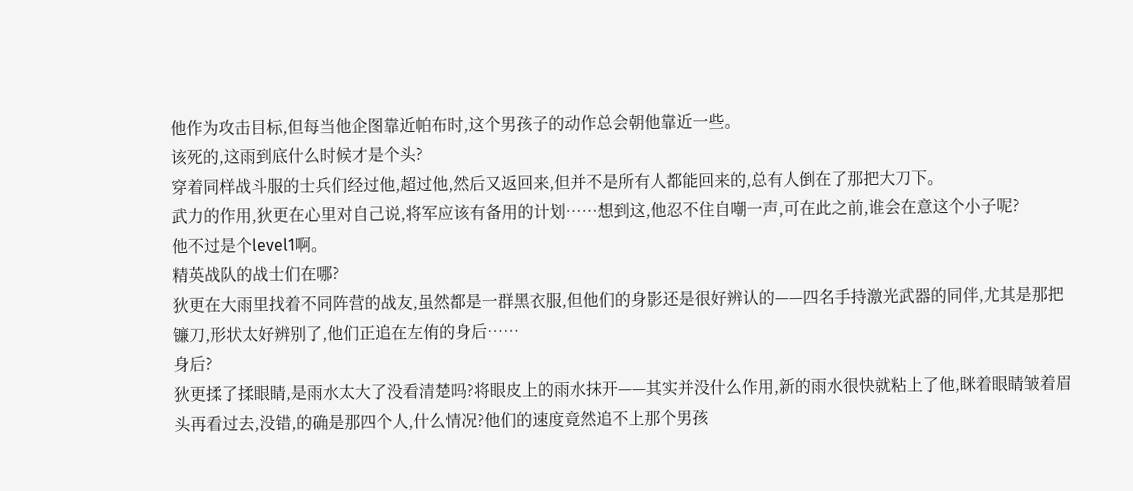他作为攻击目标,但每当他企图靠近帕布时,这个男孩子的动作总会朝他靠近一些。
该死的,这雨到底什么时候才是个头?
穿着同样战斗服的士兵们经过他,超过他,然后又返回来,但并不是所有人都能回来的,总有人倒在了那把大刀下。
武力的作用,狄更在心里对自己说,将军应该有备用的计划……想到这,他忍不住自嘲一声,可在此之前,谁会在意这个小子呢?
他不过是个level1啊。
精英战队的战士们在哪?
狄更在大雨里找着不同阵营的战友,虽然都是一群黑衣服,但他们的身影还是很好辨认的——四名手持激光武器的同伴,尤其是那把镰刀,形状太好辨别了,他们正追在左侑的身后……
身后?
狄更揉了揉眼睛,是雨水太大了没看清楚吗?将眼皮上的雨水抹开——其实并没什么作用,新的雨水很快就粘上了他,眯着眼睛皱着眉头再看过去,没错,的确是那四个人,什么情况?他们的速度竟然追不上那个男孩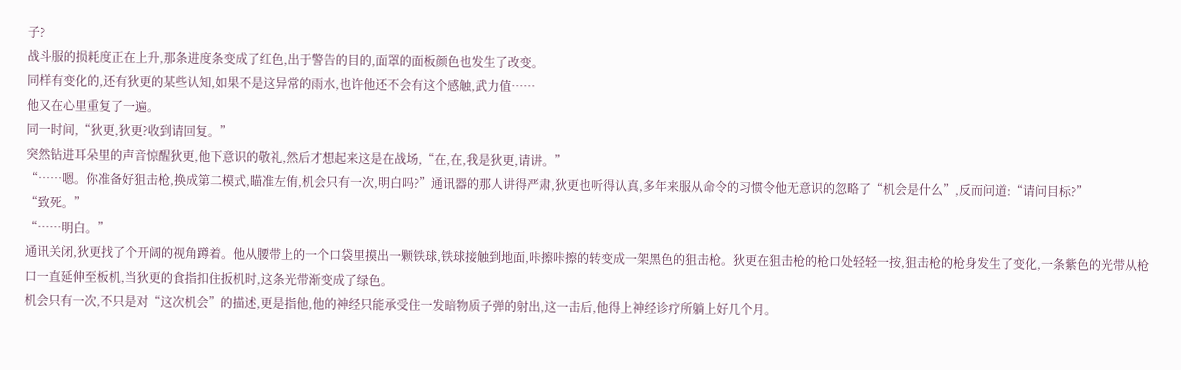子?
战斗服的损耗度正在上升,那条进度条变成了红色,出于警告的目的,面罩的面板颜色也发生了改变。
同样有变化的,还有狄更的某些认知,如果不是这异常的雨水,也许他还不会有这个感触,武力值……
他又在心里重复了一遍。
同一时间,“狄更,狄更?收到请回复。”
突然钻进耳朵里的声音惊醒狄更,他下意识的敬礼,然后才想起来这是在战场,“在,在,我是狄更,请讲。”
“……嗯。你准备好狙击枪,换成第二模式,瞄准左侑,机会只有一次,明白吗?”通讯器的那人讲得严肃,狄更也听得认真,多年来服从命令的习惯令他无意识的忽略了“机会是什么”,反而问道:“请问目标?”
“致死。”
“……明白。”
通讯关闭,狄更找了个开阔的视角蹲着。他从腰带上的一个口袋里摸出一颗铁球,铁球接触到地面,咔擦咔擦的转变成一架黑色的狙击枪。狄更在狙击枪的枪口处轻轻一按,狙击枪的枪身发生了变化,一条紫色的光带从枪口一直延伸至板机,当狄更的食指扣住扳机时,这条光带渐变成了绿色。
机会只有一次,不只是对“这次机会”的描述,更是指他,他的神经只能承受住一发暗物质子弹的射出,这一击后,他得上神经诊疗所躺上好几个月。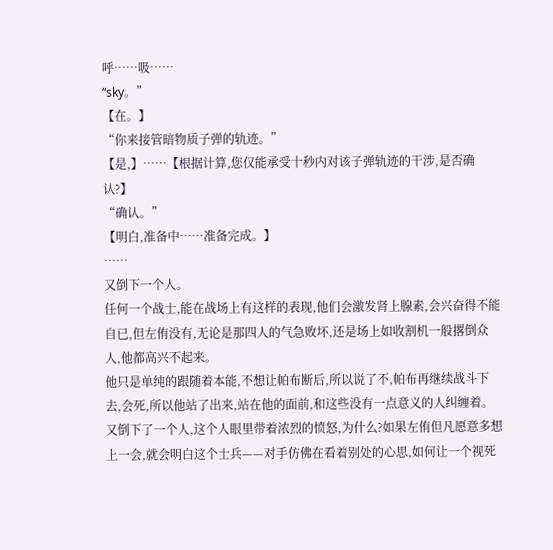呼……吸……
“sky。”
【在。】
“你来接管暗物质子弹的轨迹。”
【是,】……【根据计算,您仅能承受十秒内对该子弹轨迹的干涉,是否确认?】
“确认。”
【明白,准备中……准备完成。】
……
又倒下一个人。
任何一个战士,能在战场上有这样的表现,他们会激发肾上腺素,会兴奋得不能自已,但左侑没有,无论是那四人的气急败坏,还是场上如收割机一般撂倒众人,他都高兴不起来。
他只是单纯的跟随着本能,不想让帕布断后,所以说了不,帕布再继续战斗下去,会死,所以他站了出来,站在他的面前,和这些没有一点意义的人纠缠着。
又倒下了一个人,这个人眼里带着浓烈的愤怒,为什么?如果左侑但凡愿意多想上一会,就会明白这个士兵——对手仿佛在看着别处的心思,如何让一个视死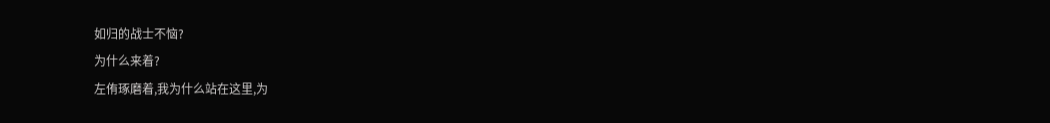如归的战士不恼?
为什么来着?
左侑琢磨着,我为什么站在这里,为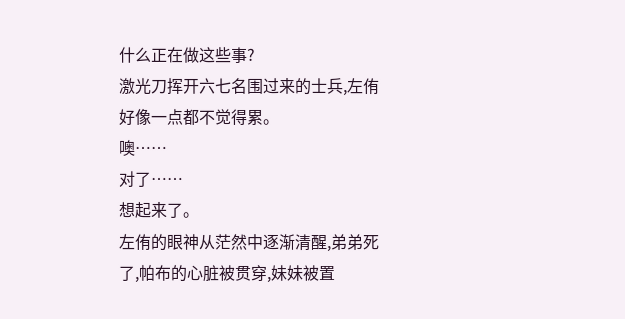什么正在做这些事?
激光刀挥开六七名围过来的士兵,左侑好像一点都不觉得累。
噢……
对了……
想起来了。
左侑的眼神从茫然中逐渐清醒,弟弟死了,帕布的心脏被贯穿,妹妹被置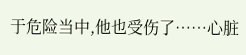于危险当中,他也受伤了……心脏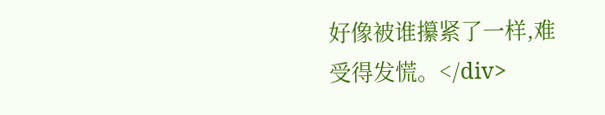好像被谁攥紧了一样,难受得发慌。</div>